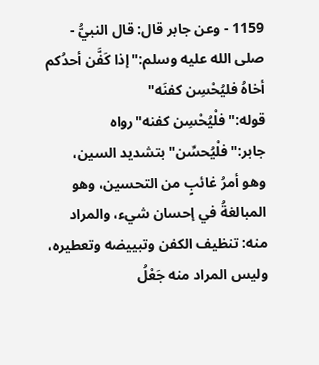1159 - وعن جابر قال: قال النبيُّ - صلى الله عليه وسلم:"إذا كَفَّن أحدُكم أخاهُ فليُحْسِن كفنَه"
قوله:"فلْيُحْسِن كفنه"رواه جابر:"فلْيُحسِّن"بتشديد السين، وهو أمرُ غائبٍ من التحسين، وهو المبالغةُ في إحسان شيء، والمراد منه: تنظيف الكفن وتبييضه وتعطيره، وليس المراد منه جَعْلُ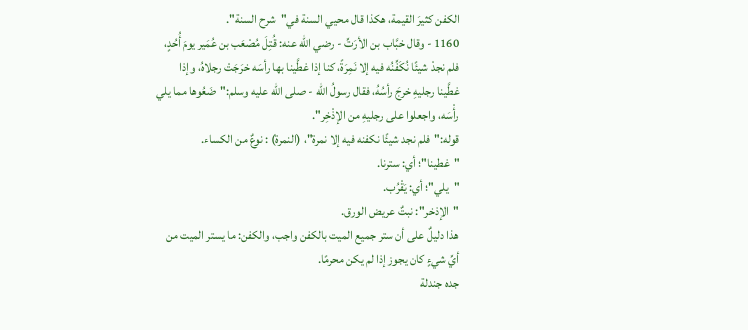الكفن كثيرَ القيمة، هكذا قال محيي السنة في"شرح السنة".
1160 - وقال خبَّاب بن الأرَتِّ - رضي الله عنه: قُتِلَ مُصْعَب بن عُمَير يومَ أُحُدٍ، فلم نجدْ شيئًا نُكَفِّنُه فيه إلا نَمِرَةً، كنا إذا غطَّينا بها رأسَه خرَجَتْ رجلاهُ، وإذا غطَّينا رجليهِ خرجَ رأسُهُ، فقال رسولُ الله - صلى الله عليه وسلم:"ضَعُوها مما يلي رأْسَه، واجعلوا على رجليهِ من الإذْخِر".
قوله:"فلم نجد شيئًا نكفنه فيه إلا نمرة"، (النمرة) : نوعٌ من الكساء.
"غطينا"؛ أي: سترنا.
"يلي"؛ أي: يَقْرُب.
"الإذخر": نبتٌ عريض الورق.
هذا دليلٌ على أن ستر جميع الميت بالكفن واجب، والكفن: ما يستر الميت من أيِّ شيءٍ كان يجوز إذا لم يكن محرمًا.
جده جندلة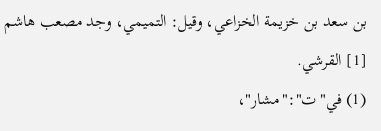بن سعد بن خزيمة الخزاعي، وقيل: التميمي، وجد مصعب هاشم [1] القرشي.
(1) في"ت":"مشار"،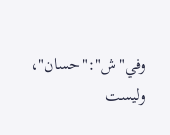وفي"ش":"حسان"، وليست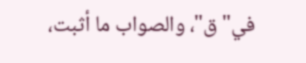في"ق"، والصواب ما أثبت،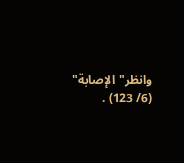وانظر"الإصابة" (6/ 123) .